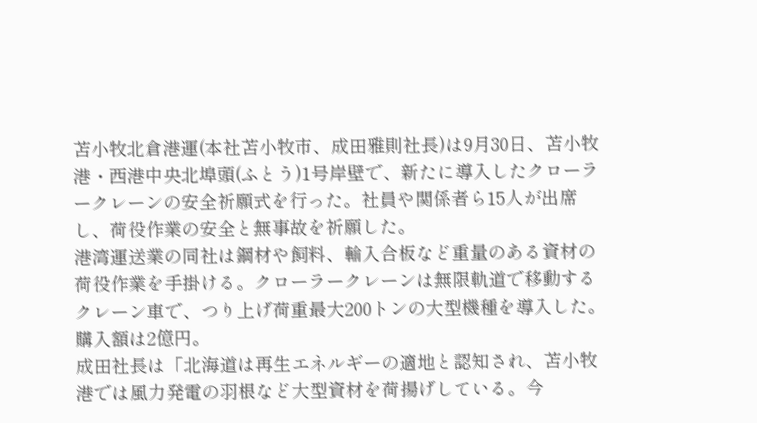苫小牧北倉港運(本社苫小牧市、成田雅則社長)は9月30日、苫小牧港・西港中央北埠頭(ふとう)1号岸壁で、新たに導入したクローラークレーンの安全祈願式を行った。社員や関係者ら15人が出席し、荷役作業の安全と無事故を祈願した。
港湾運送業の同社は鋼材や飼料、輸入合板など重量のある資材の荷役作業を手掛ける。クローラークレーンは無限軌道で移動するクレーン車で、つり上げ荷重最大200トンの大型機種を導入した。購入額は2億円。
成田社長は「北海道は再生エネルギーの適地と認知され、苫小牧港では風力発電の羽根など大型資材を荷揚げしている。今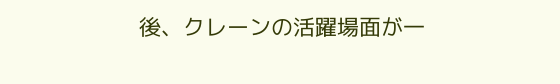後、クレーンの活躍場面が一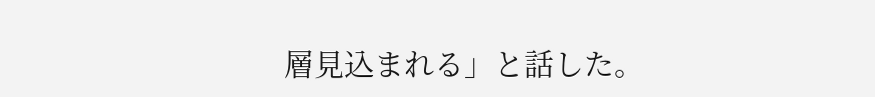層見込まれる」と話した。